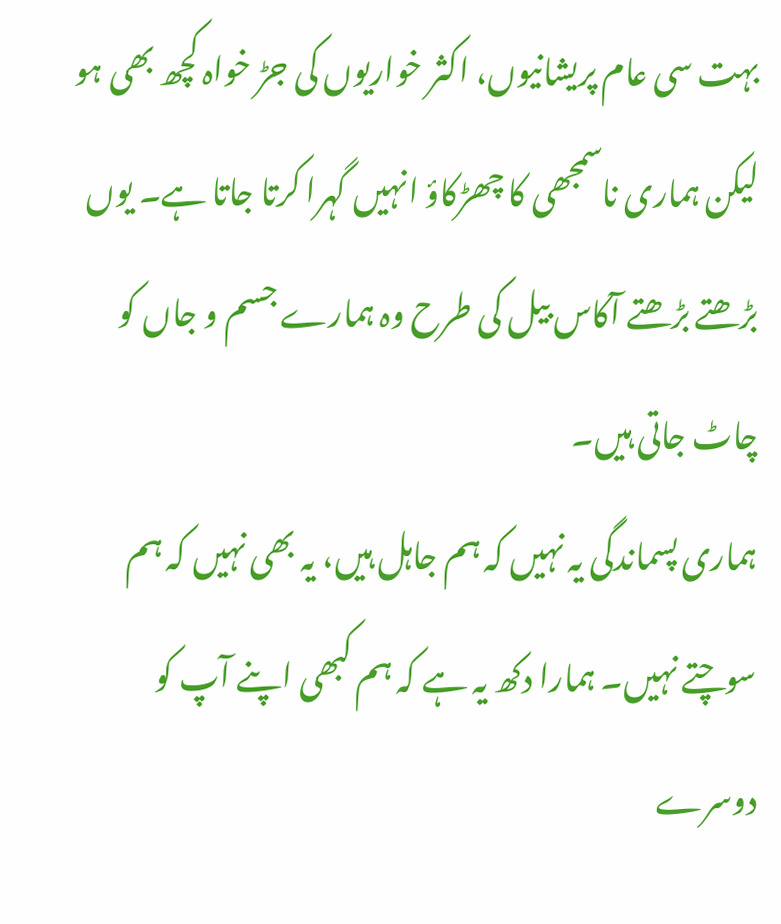بہت سی عام پریشانیوں، اکثر خواریوں کی جڑ خواہ کچھ بھی ہو لیکن ہماری ناسمجھی کا چھڑکاؤ انہیں گہرا کرتا جاتا ہے۔ یوں بڑھتے بڑھتے آکاس بیل کی طرح وہ ہمارے جسم و جاں کو چاٹ جاتی ہیں۔
ہماری پسماندگی یہ نہیں کہ ہم جاہل ہیں، یہ بھی نہیں کہ ہم سوچتے نہیں۔ ہمارا دکھ یہ ہے کہ ہم کبھی اپنے آپ کو دوسرے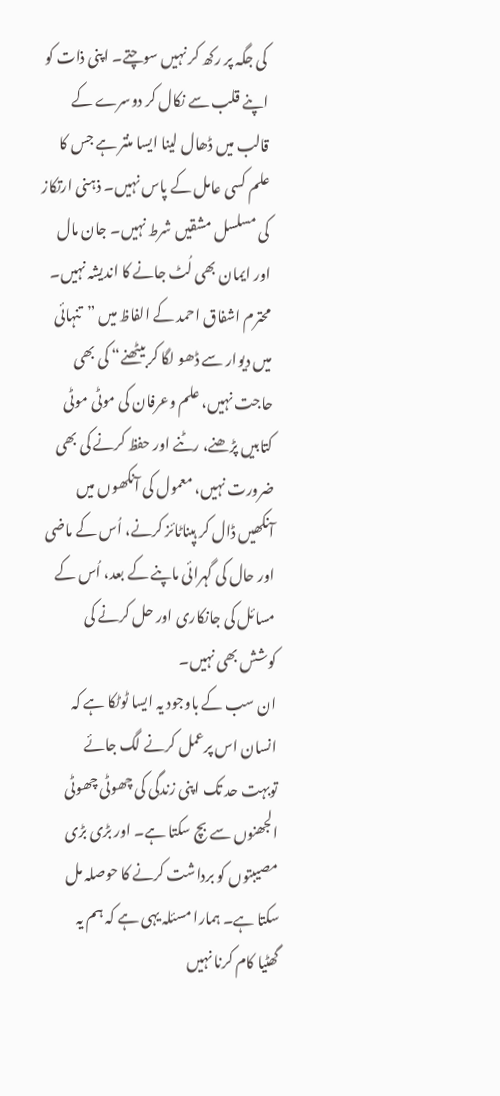کی جگہ پر رکھ کر نہیں سوچتے۔ اپنی ذات کو اپنے قلب سے نکال کر دوسرے کے قالب میں ڈھال لینا ایسا منتر ہے جس کا علم کسی عامل کے پاس نہیں۔ ذہنی ارتکاز کی مسلسل مشقیں شرط نہیں۔ جان مال اور ایمان بھی لُٹ جانے کا اندیشہ نہیں۔ محترم اشفاق احمد کے الفاظ میں ”تنہائی میں دیوار سے ڈھو لگا کر بیٹھنے“ کی بھی حاجت نہیں، علم وعرفان کی موٹی موٹی کتابیں پڑھنے، رٹنے اور حفظ کرنے کی بھی ضرورت نہیں، معمول کی آنکھوں میں آنکھیں ڈال کر ہپناٹائز کرنے، اُس کے ماضی اور حال کی گہرائی ماپنے کے بعد، اُس کے مسائل کی جانکاری اور حل کرنے کی کوشش بھی نہیں۔
ان سب کے باوجود یہ ایسا ٹوٹکا ہے کہ انسان اس پرعمل کرنے لگ جائے توبہت حد تک اپنی زندگی کی چھوٹی چھوٹی الجھنوں سے بچ سکتا ہے۔ اور بڑی بڑی مصیبتوں کو برداشت کرنے کا حوصلہ مل سکتا ہے۔ ہمارا مسئلہ یہی ہے کہ ہم یہ گھٹیا کام کرنا نہیں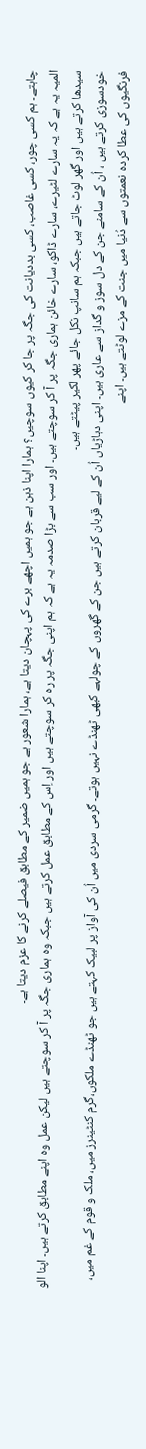چاہتے۔ ہم کسی چور، کسی غاصب، کسی بددیانت کی جگہ پر جا کر کیوں سوچیں؟ ہمارا اپنا ذہن ہے جو ہمیں اچھے برے کی پہچان دیتا ہے، ہمارا شعور ہے جو ہمیں ضمیر کے مطابق فیصلے کرنے کا عزم دیتا ہے۔
المیہ یہ ہے کہ یہ سارے لٹیرے، سارے ڈاکو، سارے خائن ہماری جگہ پر آ کر سوچتے ہیں۔ اور سب سے بڑا صدمہ یہ ہے کہ ہم اپنی جگہ پر رہ کر سوچتے ہیں اور اِس کے مطابق عمل کرتے ہیں جبکہ وہ ہماری جگہ پر آ کر سوچتے ہیں لیکن عمل وہ اپنے مطابق کرتے ہیں۔ اپنا الو سیدھا کرتے ہیں اور گھر لوٹ جاتے ہیں جبکہ ہم سانپ نکل جائے پھر لکیر پیٹتے ہیں۔
خودسوزی کرتے ہیں ، اُن کے سامنے جن کے دل سوز و گداز سے عاری ہیں۔ اپنی دہاڑیاں اُن کے لیے قربان کرتے ہیں جن کے گھروں کے چولہے کبھی ٹھنڈے نہیں ہوتے۔ گرمی سردی میں اُن کی آواز پر لبیک کہتے ہیں جو ٹھنڈے ملکوں،گرم کنٹینرز میں، ملک و قوم کے غم میں، فرنگیوں کی عطا کردہ نعمتوں سے دُنیا میں جنت کے مزے لوٹتے ہیں۔ اپنے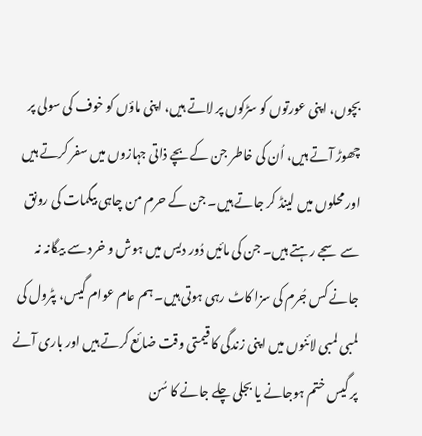بچوں، اپنی عورتوں کو سڑکوں پر لاتے ہیں، اپنی ماؤں کو خوف کی سولی پر چھوڑ آتے ہیں، اُن کی خاطر جن کے بچے ذاتی جہازوں میں سفر کرتے ہیں اور محلوں میں لینڈ کر جاتے ہیں۔ جن کے حرم من چاہی بیگمات کی رونق سے سجے رہتے ہیں۔ جن کی مائیں دُور دیس میں ہوش و خرد سے بیگانہ نہ جانے کس جُرم کی سزا کاٹ رہی ہوتی ہیں۔ ہم عام عوام گیس، پٹرول کی لمبی لمبی لائنوں میں اپنی زندگی کا قیمتی وقت ضائع کرتے ہیں اور باری آنے پر گیس ختم ہوجانے یا بجلی چلے جانے کا سُن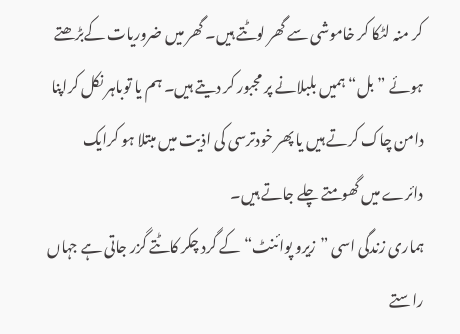کر منہ لٹکا کر خاموشی سے گھر لوٹتے ہیں۔ گھر میں ضروریات کےبڑھتے ہوئے ”بل“ ہمیں بلبلانے پر مجبور کر دیتے ہیں۔ ہم یا توباہر نکل کراپنا دامن چاک کرتے ہیں یا پھر خودترسی کی اذیت میں مبتلا ہو کرایک دائرے میں گھومتے چلے جاتے ہیں۔
ہماری زندگی اسی ”زیرو پوائنٹ“ کے گرد چکر کاٹتے گزر جاتی ہے جہاں راستے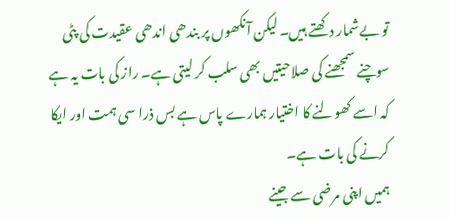تو بےشمار دکھتے ہیں۔ لیکن آنکھوں پر بندھی اندھی عقیدت کی پٹی سوچنے سمجھنے کی صلاحیتیں بھی سلب کر لیتی ہے۔ راز کی بات یہ ہے کہ اسے کھولنے کا اختیار ہمارے پاس ہے بس ذرا سی ہمت اور ایکا کرنے کی بات ہے۔
ہمیں اپنی مرضی سے جینے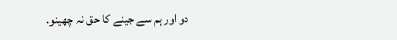دو اور ہم سے جینے کا حق نہ چھینو.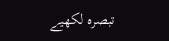تبصرہ لکھیے